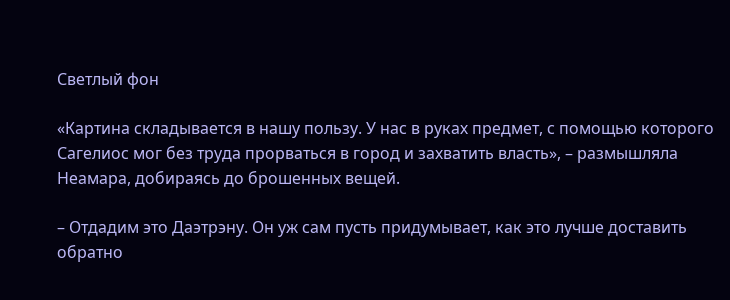Светлый фон

«Картина складывается в нашу пользу. У нас в руках предмет, с помощью которого Сагелиос мог без труда прорваться в город и захватить власть», – размышляла Неамара, добираясь до брошенных вещей.

– Отдадим это Даэтрэну. Он уж сам пусть придумывает, как это лучше доставить обратно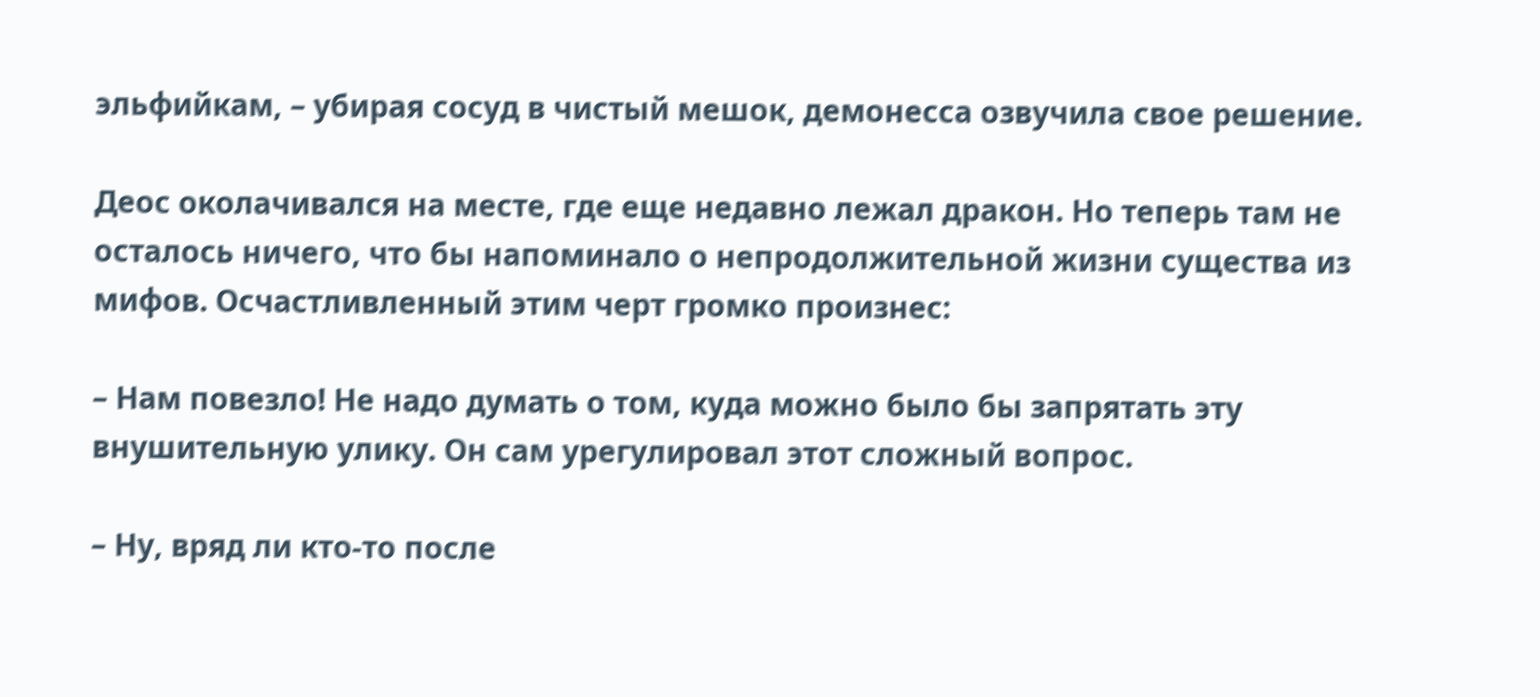эльфийкам, – убирая сосуд в чистый мешок, демонесса озвучила свое решение.

Деос околачивался на месте, где еще недавно лежал дракон. Но теперь там не осталось ничего, что бы напоминало о непродолжительной жизни существа из мифов. Осчастливленный этим черт громко произнес:

– Нам повезло! Не надо думать о том, куда можно было бы запрятать эту внушительную улику. Он сам урегулировал этот сложный вопрос.

– Ну, вряд ли кто-то после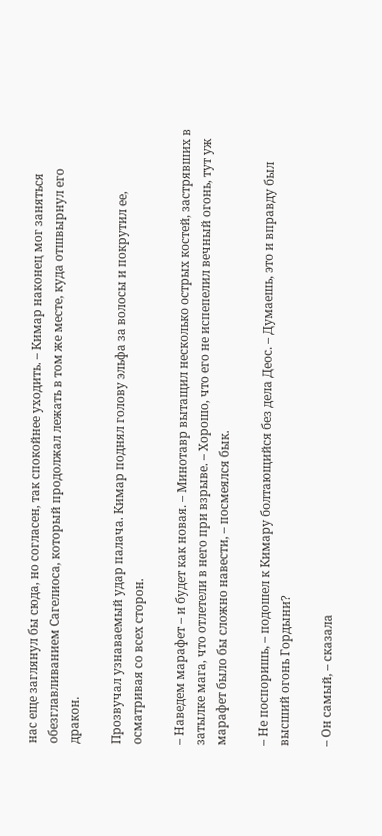нас еще заглянул бы сюда, но согласен, так спокойнее уходить. – Кимар наконец мог заняться обезглавливанием Сагелиоса, который продолжал лежать в том же месте, куда отшвырнул его дракон.

Прозвучал узнаваемый удар палача. Кимар поднял голову эльфа за волосы и покрутил ее, осматривая со всех сторон.

– Наведем марафет – и будет как новая. – Минотавр вытащил несколько острых костей, застрявших в затылке мага, что отлетели в него при взрыве. – Хорошо, что его не испепелил вечный огонь, тут уж марафет было бы сложно навести, – посмеялся бык.

– Не поспоришь, – подошел к Кимару болтающийся без дела Деос. – Думаешь, это и вправду был высший огонь Гордыни?

– Он самый, – сказала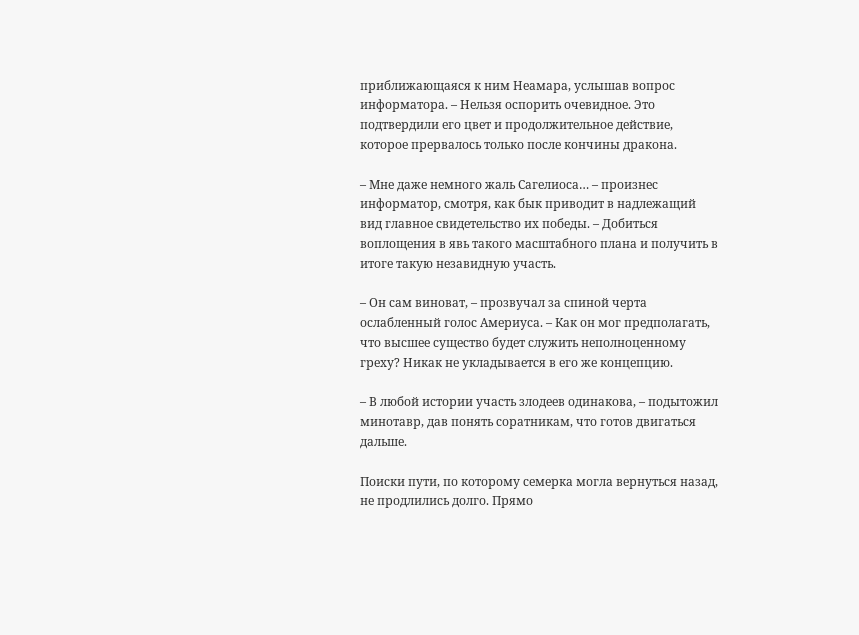приближающаяся к ним Неамара, услышав вопрос информатора. – Нельзя оспорить очевидное. Это подтвердили его цвет и продолжительное действие, которое прервалось только после кончины дракона.

– Мне даже немного жаль Сагелиоса… – произнес информатор, смотря, как бык приводит в надлежащий вид главное свидетельство их победы. – Добиться воплощения в явь такого масштабного плана и получить в итоге такую незавидную участь.

– Он сам виноват, – прозвучал за спиной черта ослабленный голос Америуса. – Как он мог предполагать, что высшее существо будет служить неполноценному греху? Никак не укладывается в его же концепцию.

– В любой истории участь злодеев одинакова, – подытожил минотавр, дав понять соратникам, что готов двигаться дальше.

Поиски пути, по которому семерка могла вернуться назад, не продлились долго. Прямо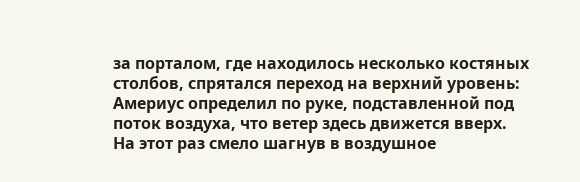за порталом, где находилось несколько костяных столбов, спрятался переход на верхний уровень: Америус определил по руке, подставленной под поток воздуха, что ветер здесь движется вверх. На этот раз смело шагнув в воздушное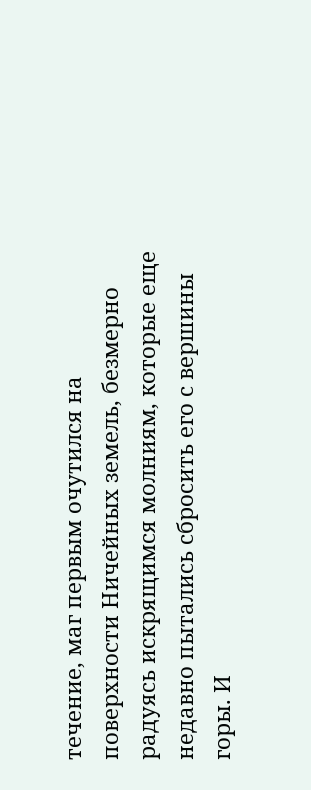течение, маг первым очутился на поверхности Ничейных земель, безмерно радуясь искрящимся молниям, которые еще недавно пытались сбросить его с вершины горы. И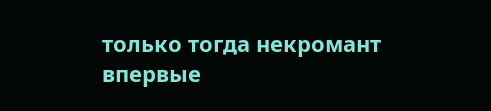только тогда некромант впервые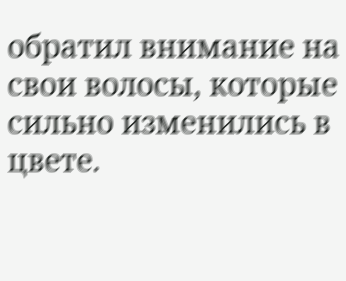обратил внимание на свои волосы, которые сильно изменились в цвете.